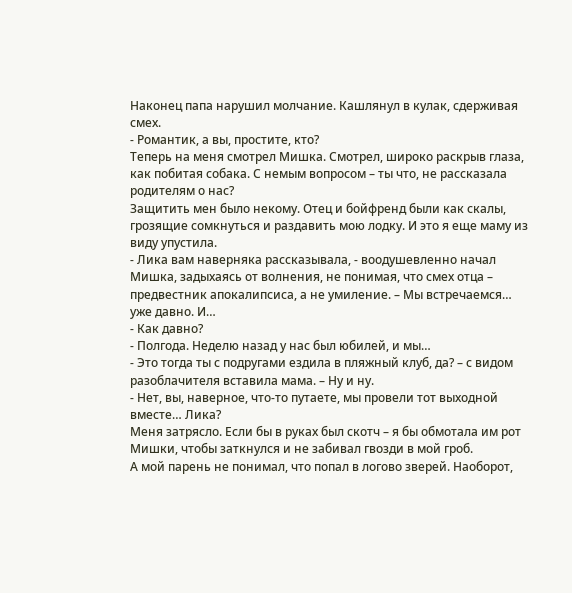Наконец папа нарушил молчание. Кашлянул в кулак, сдерживая смех.
- Романтик, а вы, простите, кто?
Теперь на меня смотрел Мишка. Смотрел, широко раскрыв глаза, как побитая собака. С немым вопросом – ты что, не рассказала родителям о нас?
Защитить мен было некому. Отец и бойфренд были как скалы, грозящие сомкнуться и раздавить мою лодку. И это я еще маму из виду упустила.
- Лика вам наверняка рассказывала, - воодушевленно начал Мишка, задыхаясь от волнения, не понимая, что смех отца – предвестник апокалипсиса, а не умиление. – Мы встречаемся… уже давно. И…
- Как давно?
- Полгода. Неделю назад у нас был юбилей, и мы…
- Это тогда ты с подругами ездила в пляжный клуб, да? – с видом разоблачителя вставила мама. – Ну и ну.
- Нет, вы, наверное, что-то путаете, мы провели тот выходной вместе… Лика?
Меня затрясло. Если бы в руках был скотч – я бы обмотала им рот Мишки, чтобы заткнулся и не забивал гвозди в мой гроб.
А мой парень не понимал, что попал в логово зверей. Наоборот,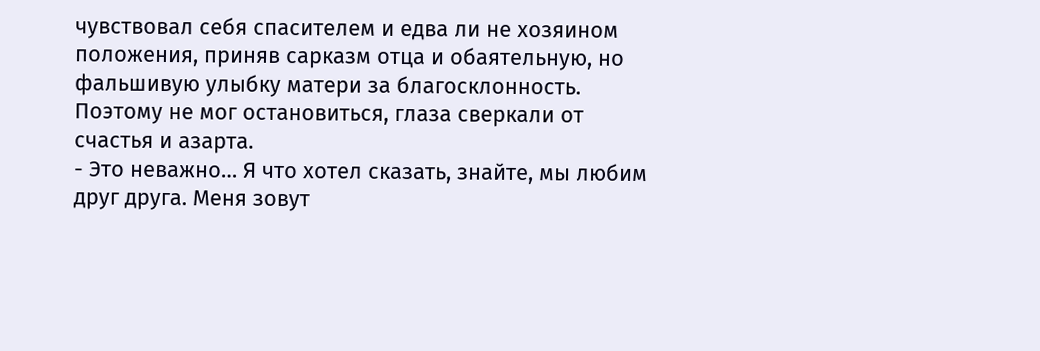чувствовал себя спасителем и едва ли не хозяином положения, приняв сарказм отца и обаятельную, но фальшивую улыбку матери за благосклонность. Поэтому не мог остановиться, глаза сверкали от счастья и азарта.
- Это неважно… Я что хотел сказать, знайте, мы любим друг друга. Меня зовут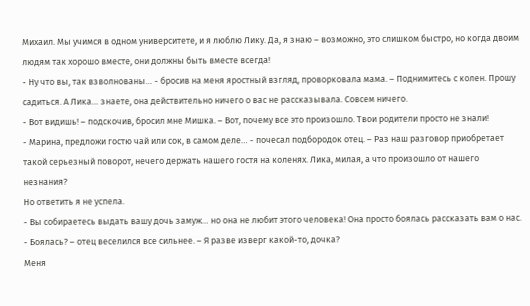Михаил. Мы учимся в одном университете, и я люблю Лику. Да, я знаю – возможно, это слишком быстро, но когда двоим людям так хорошо вместе, они должны быть вместе всегда!
- Ну что вы, так взволнованы… - бросив на меня яростный взгляд, проворковала мама. – Поднимитесь с колен. Прошу садиться. А Лика… знаете, она действительно ничего о вас не рассказывала. Совсем ничего.
- Вот видишь! – подскочив, бросил мне Мишка. – Вот, почему все это произошло. Твои родители просто не знали!
- Марина, предложи гостю чай или сок, в самом деле… - почесал подбородок отец. – Раз наш разговор приобретает такой серьезный поворот, нечего держать нашего гостя на коленях. Лика, милая, а что произошло от нашего незнания?
Но ответить я не успела.
- Вы собираетесь выдать вашу дочь замуж… но она не любит этого человека! Она просто боялась рассказать вам о нас.
- Боялась? – отец веселился все сильнее. – Я разве изверг какой-то, дочка?
Меня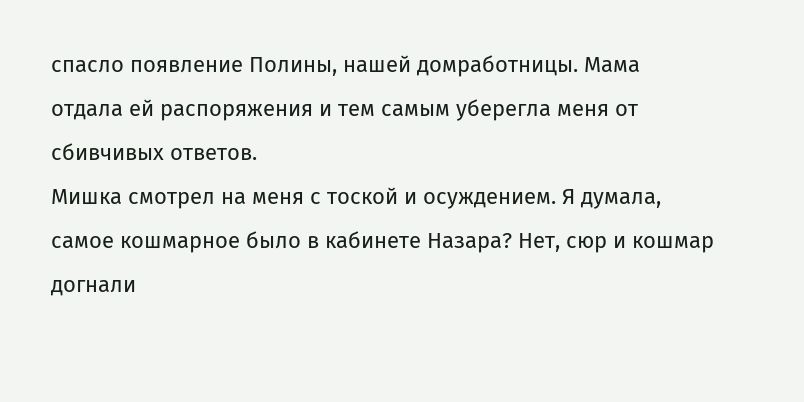спасло появление Полины, нашей домработницы. Мама отдала ей распоряжения и тем самым уберегла меня от сбивчивых ответов.
Мишка смотрел на меня с тоской и осуждением. Я думала, самое кошмарное было в кабинете Назара? Нет, сюр и кошмар догнали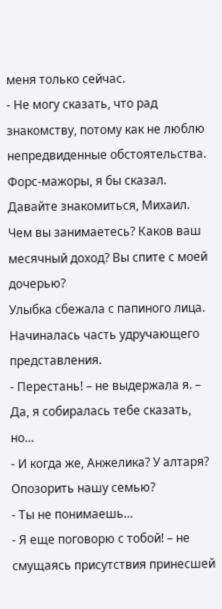меня только сейчас.
- Не могу сказать, что рад знакомству, потому как не люблю непредвиденные обстоятельства. Форс-мажоры, я бы сказал. Давайте знакомиться, Михаил. Чем вы занимаетесь? Каков ваш месячный доход? Вы спите с моей дочерью?
Улыбка сбежала с папиного лица. Начиналась часть удручающего представления.
- Перестань! – не выдержала я. – Да, я собиралась тебе сказать, но…
- И когда же, Анжелика? У алтаря? Опозорить нашу семью?
- Ты не понимаешь…
- Я еще поговорю с тобой! – не смущаясь присутствия принесшей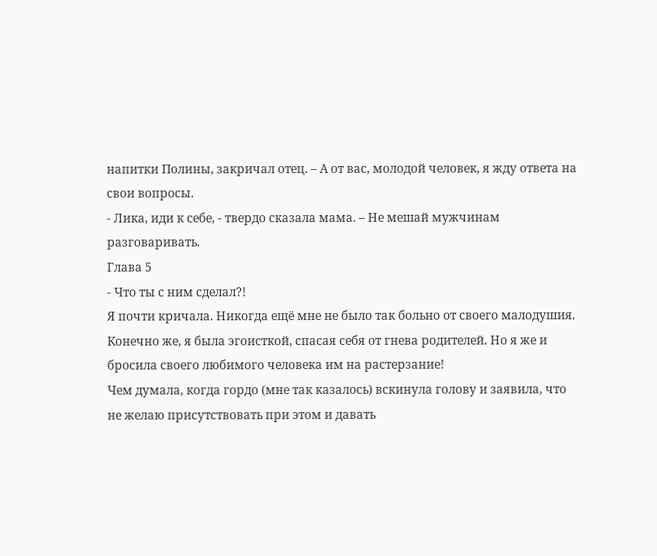напитки Полины, закричал отец. – А от вас, молодой человек, я жду ответа на свои вопросы.
- Лика, иди к себе, - твердо сказала мама. – Не мешай мужчинам разговаривать.
Глава 5
- Что ты с ним сделал?!
Я почти кричала. Никогда ещё мне не было так больно от своего малодушия.
Конечно же, я была эгоисткой, спасая себя от гнева родителей. Но я же и бросила своего любимого человека им на растерзание!
Чем думала, когда гордо (мне так казалось) вскинула голову и заявила, что не желаю присутствовать при этом и давать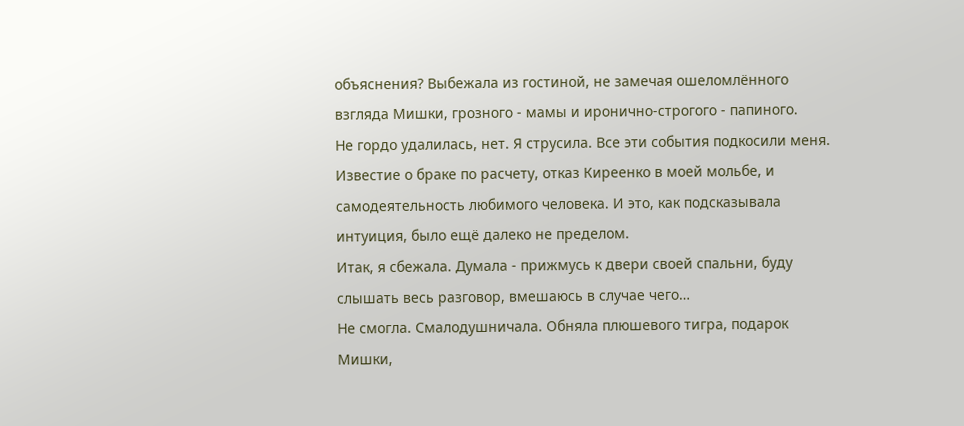объяснения? Выбежала из гостиной, не замечая ошеломлённого взгляда Мишки, грозного - мамы и иронично-строгого - папиного.
Не гордо удалилась, нет. Я струсила. Все эти события подкосили меня.
Известие о браке по расчету, отказ Киреенко в моей мольбе, и самодеятельность любимого человека. И это, как подсказывала интуиция, было ещё далеко не пределом.
Итак, я сбежала. Думала - прижмусь к двери своей спальни, буду слышать весь разговор, вмешаюсь в случае чего…
Не смогла. Смалодушничала. Обняла плюшевого тигра, подарок Мишки,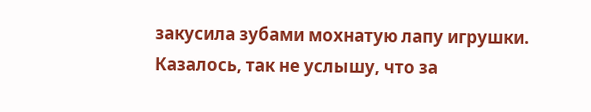закусила зубами мохнатую лапу игрушки. Казалось, так не услышу, что за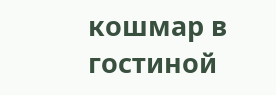кошмар в гостиной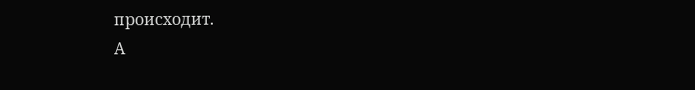происходит.
А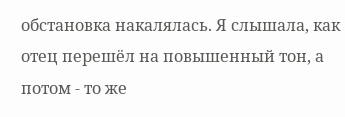обстановка накалялась. Я слышала, как отец перешёл на повышенный тон, а потом - то же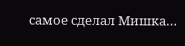самое сделал Мишка…